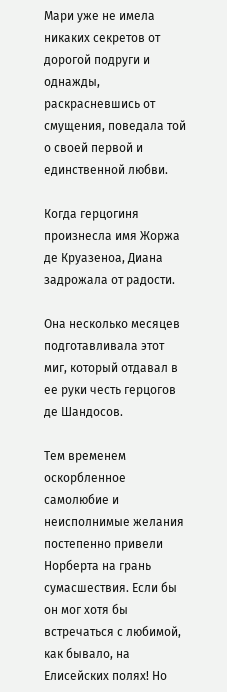Мари уже не имела никаких секретов от дорогой подруги и однажды, раскрасневшись от смущения, поведала той о своей первой и единственной любви.

Когда герцогиня произнесла имя Жоржа де Круазеноа, Диана задрожала от радости.

Она несколько месяцев подготавливала этот миг, который отдавал в ее руки честь герцогов де Шандосов.

Тем временем оскорбленное самолюбие и неисполнимые желания постепенно привели Норберта на грань сумасшествия. Если бы он мог хотя бы встречаться с любимой, как бывало, на Елисейских полях! Но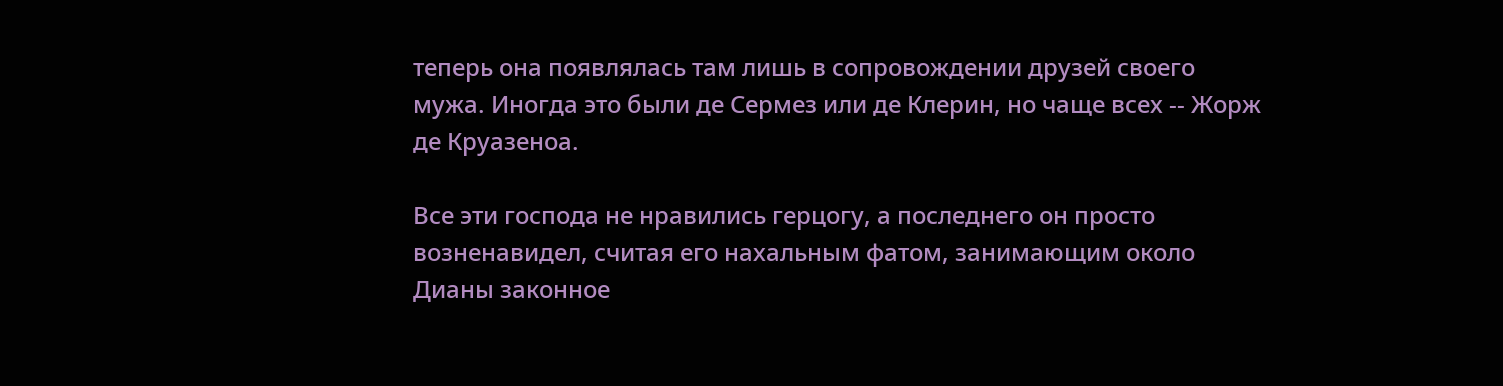теперь она появлялась там лишь в сопровождении друзей своего мужа. Иногда это были де Сермез или де Клерин, но чаще всех -- Жорж де Круазеноа.

Все эти господа не нравились герцогу, а последнего он просто возненавидел, считая его нахальным фатом, занимающим около Дианы законное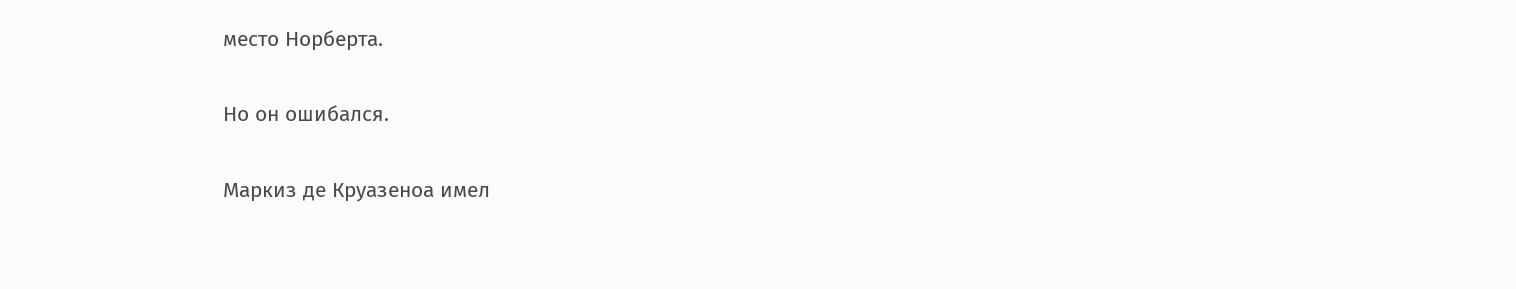место Норберта.

Но он ошибался.

Маркиз де Круазеноа имел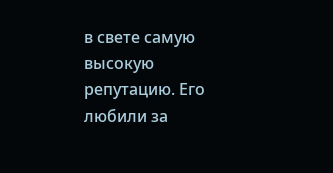в свете самую высокую репутацию. Его любили за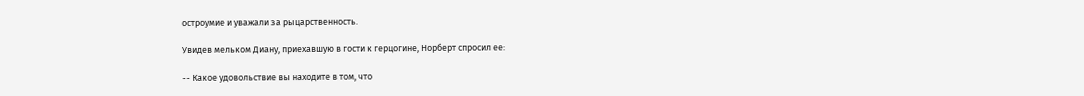остроумие и уважали за рыцарственность.

Увидев мельком Диану, приехавшую в гости к герцогине, Норберт спросил ее:

-- Какое удовольствие вы находите в том, что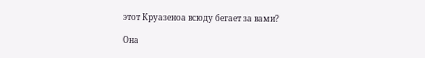этот Круазеноа всюду бегает за вами?

Она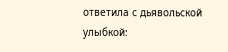ответила с дьявольской улыбкой: